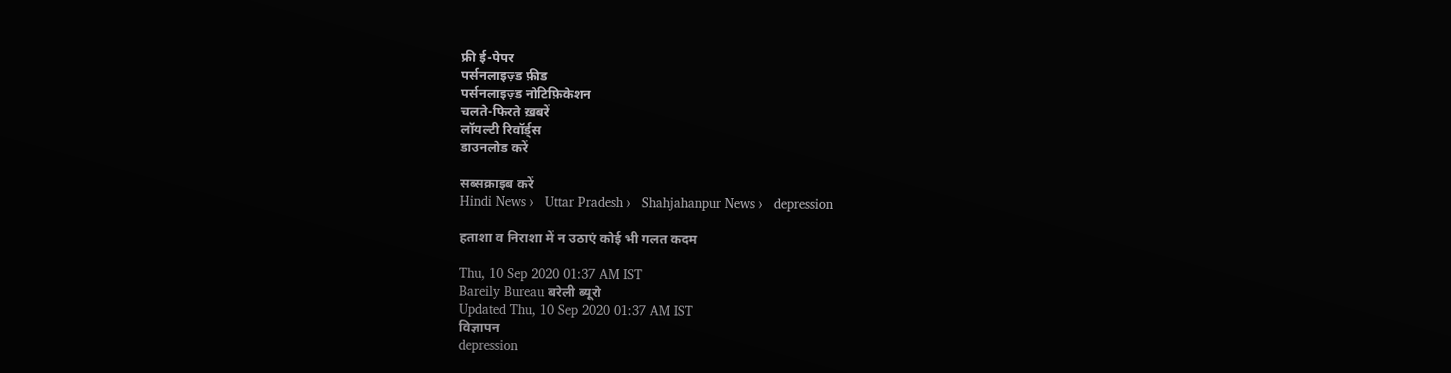फ्री ई-पेपर
पर्सनलाइज़्ड फ़ीड
पर्सनलाइज़्ड नोटिफ़िकेशन
चलते-फिरते ख़बरें
लॉयल्टी रिवॉर्ड्स
डाउनलोड करें

सब्सक्राइब करें
Hindi News ›   Uttar Pradesh ›   Shahjahanpur News ›   depression

हताशा व निराशा में न उठाएं कोई भी गलत कदम

Thu, 10 Sep 2020 01:37 AM IST
Bareily Bureau बरेली ब्यूरो
Updated Thu, 10 Sep 2020 01:37 AM IST
विज्ञापन
depression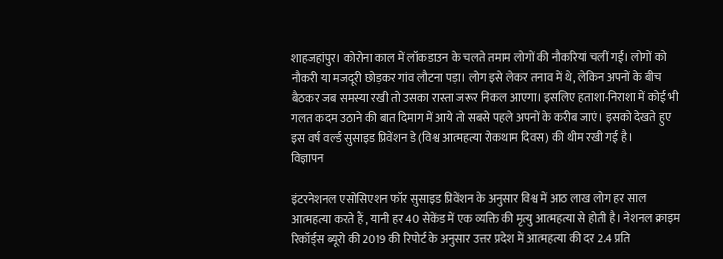शाहजहांपुर। कोरोना काल में लॉकडाउन के चलते तमाम लोगों की नौकरियां चलीं गईं। लोगों को नौकरी या मजदूरी छोड़कर गांव लौटना पड़ा। लोग इसे लेकर तनाव में थे, लेकिन अपनों के बीच बैठकर जब समस्या रखी तो उसका रास्ता जरूर निकल आएगा। इसलिए हताशा-निराशा में कोई भी गलत कदम उठाने की बात दिमाग में आये तो सबसे पहले अपनों के करीब जाएं। इसको देखते हुए इस वर्ष वर्ल्ड सुसाइड प्रिवेंशन डे (विश्व आत्महत्या रोकथाम दिवस) की थीम रखी गई है।
विज्ञापन

इंटरनेशनल एसोसिएशन फॉर सुसाइड प्रिवेंशन के अनुसार विश्व में आठ लाख लोग हर साल आत्महत्या करते हैं , यानी हर 40 सेकेंड में एक व्यक्ति की मृत्यु आत्महत्या से होती है। नेशनल क्राइम रिकॉर्ड्स ब्यूरो की 2019 की रिपोर्ट के अनुसार उत्तर प्रदेश में आत्महत्या की दर 2.4 प्रति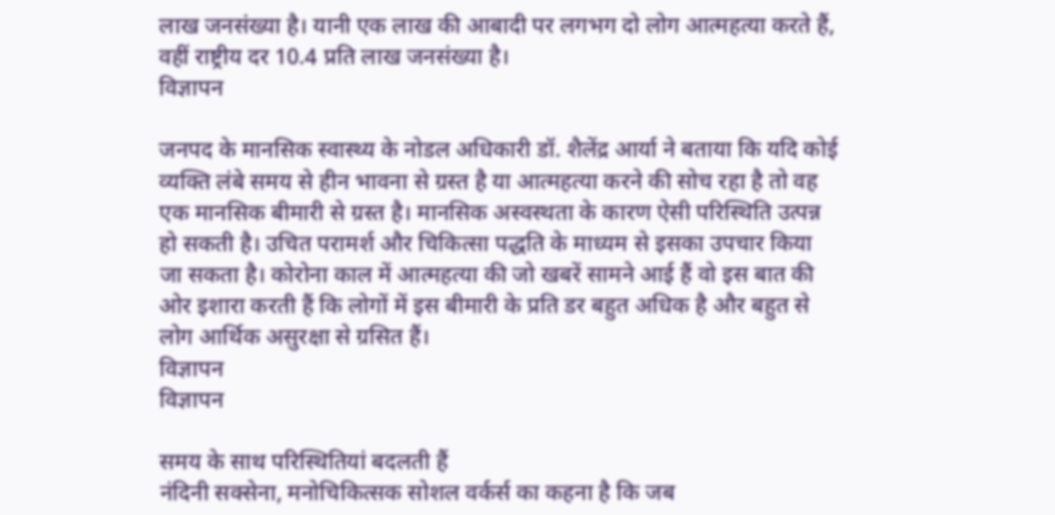लाख जनसंख्या है। यानी एक लाख की आबादी पर लगभग दो लोग आत्महत्या करते हैं, वहीं राष्ट्रीय दर 10.4 प्रति लाख जनसंख्या है।
विज्ञापन

जनपद के मानसिक स्वास्थ्य के नोडल अधिकारी डॉ. शैलेंद्र आर्या ने बताया कि यदि कोई व्यक्ति लंबे समय से हीन भावना से ग्रस्त है या आत्महत्या करने की सोच रहा है तो वह एक मानसिक बीमारी से ग्रस्त है। मानसिक अस्वस्थता के कारण ऐसी परिस्थिति उत्पन्न हो सकती है। उचित परामर्श और चिकित्सा पद्धति के माध्यम से इसका उपचार किया जा सकता है। कोरोना काल में आत्महत्या की जो खबरें सामने आई हैं वो इस बात की ओर इशारा करती हैं कि लोगों में इस बीमारी के प्रति डर बहुत अधिक है और बहुत से लोग आर्थिक असुरक्षा से ग्रसित हैं।
विज्ञापन
विज्ञापन

समय के साथ परिस्थितियां बदलती हैं
नंदिनी सक्सेना, मनोचिकित्सक सोशल वर्कर्स का कहना है कि जब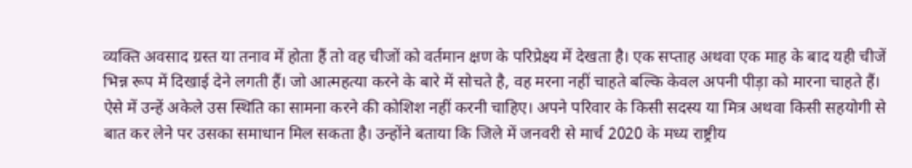व्यक्ति अवसाद ग्रस्त या तनाव में होता हैं तो वह चीजों को वर्तमान क्षण के परिप्रेक्ष्य में देखता है। एक सप्ताह अथवा एक माह के बाद यही चीजें भिन्न रूप में दिखाई देने लगती हैं। जो आत्महत्या करने के बारे में सोचते है, वह मरना नहीं चाहते बल्कि केवल अपनी पीड़ा को मारना चाहते हैं। ऐसे में उन्हें अकेले उस स्थिति का सामना करने की कोशिश नहीं करनी चाहिए। अपने परिवार के किसी सदस्य या मित्र अथवा किसी सहयोगी से बात कर लेने पर उसका समाधान मिल सकता है। उन्होंने बताया कि जिले में जनवरी से मार्च 2020 के मध्य राष्ट्रीय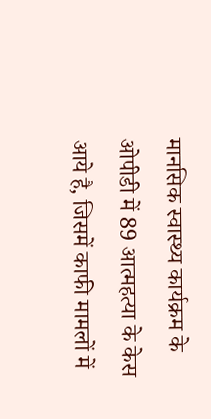मानसिक स्वास्थ्य कार्यक्रम के ओपीडी में 89 आत्महत्या के केस आये है, जिसमें काफी मामलों में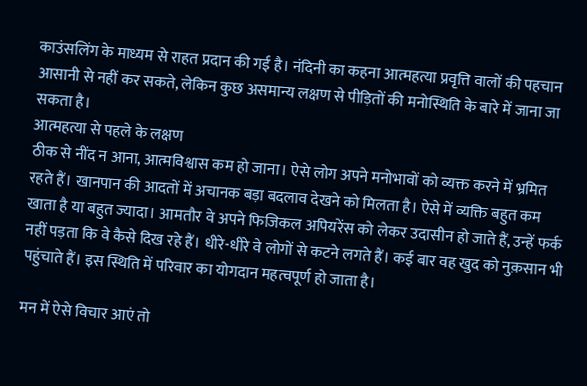काउंसलिंग के माध्यम से राहत प्रदान की गई है। नंदिनी का कहना आत्महत्या प्रवृत्ति वालों की पहचान आसानी से नहीं कर सकते, लेकिन कुछ असमान्य लक्षण से पीड़ितों की मनोस्थिति के बारे में जाना जा सकता है।
आत्महत्या से पहले के लक्षण
ठीक से नींद न आना, आत्मविश्वास कम हो जाना। ऐसे लोग अपने मनोभावों को व्यक्त करने में भ्रमित रहते हैं। खानपान की आदतों में अचानक बड़ा बदलाव देखने को मिलता है। ऐसे में व्यक्ति बहुत कम खाता है या बहुत ज्यादा। आमतौर वे अपने फिजिकल अपियरेंस को लेकर उदासीन हो जाते हैं, उन्हें फर्क नहीं पड़ता कि वे कैसे दिख रहे हैं। धीरे-धीरे वे लोगों से कटने लगते हैं। कई बार वह खुद को नुक़सान भी पहुंचाते हैं। इस स्थिति में परिवार का योगदान महत्वपूर्ण हो जाता है।

मन में ऐसे विचार आएं तो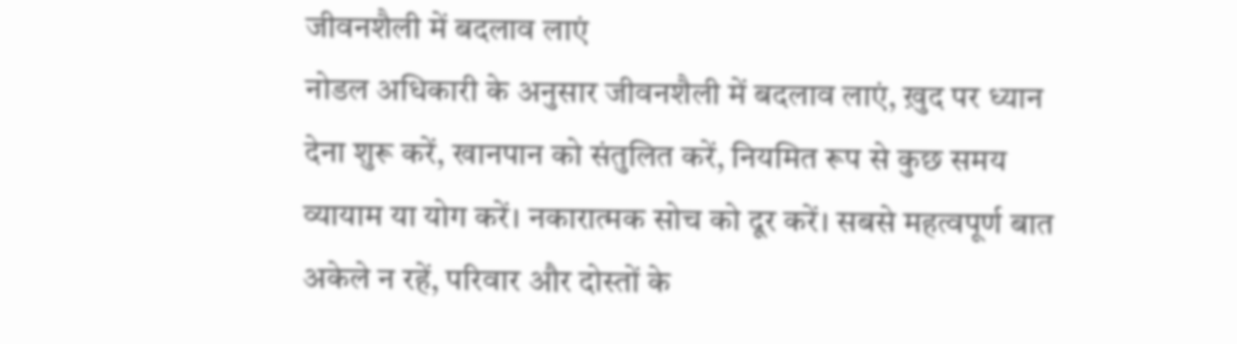जीवनशैली में बदलाव लाएं
नोडल अधिकारी के अनुसार जीवनशैली में बदलाव लाएं, ख़ुद पर ध्यान देना शुरू करें, खानपान को संतुलित करें, नियमित रूप से कुछ समय व्यायाम या योग करें। नकारात्मक सोच को दूर करें। सबसे महत्वपूर्ण बात अकेले न रहें, परिवार और दोस्तों के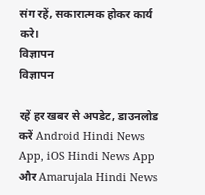संग रहें, सकारात्मक होकर कार्य करे।
विज्ञापन
विज्ञापन

रहें हर खबर से अपडेट, डाउनलोड करें Android Hindi News App, iOS Hindi News App और Amarujala Hindi News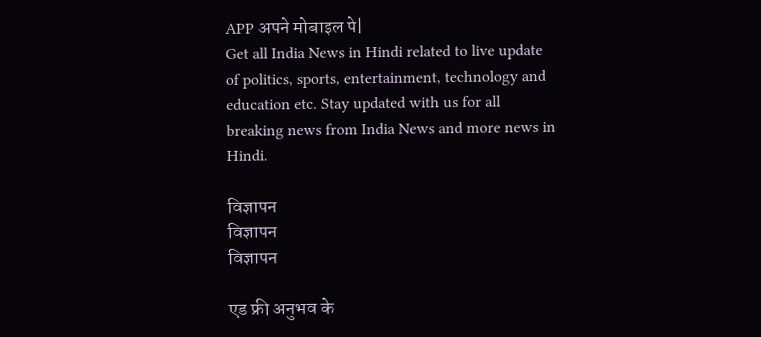APP अपने मोबाइल पे|
Get all India News in Hindi related to live update of politics, sports, entertainment, technology and education etc. Stay updated with us for all breaking news from India News and more news in Hindi.

विज्ञापन
विज्ञापन
विज्ञापन

एड फ्री अनुभव के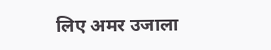लिए अमर उजाला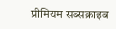प्रीमियम सब्सक्राइब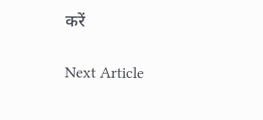करें

Next Article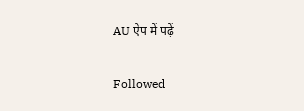AU ऐप में पढ़ें

Followed